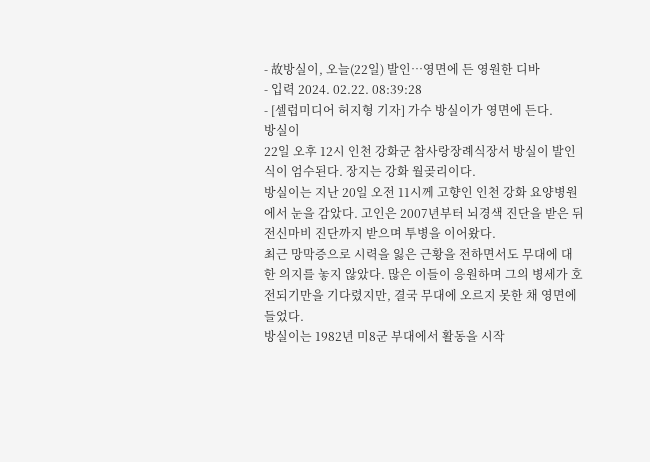- 故방실이, 오늘(22일) 발인…영면에 든 영원한 디바
- 입력 2024. 02.22. 08:39:28
- [셀럽미디어 허지형 기자] 가수 방실이가 영면에 든다.
방실이
22일 오후 12시 인천 강화군 참사랑장례식장서 방실이 발인식이 엄수된다. 장지는 강화 월곶리이다.
방실이는 지난 20일 오전 11시께 고향인 인천 강화 요양병원에서 눈을 감았다. 고인은 2007년부터 뇌경색 진단을 받은 뒤 전신마비 진단까지 받으며 투병을 이어왔다.
최근 망막증으로 시력을 잃은 근황을 전하면서도 무대에 대한 의지를 놓지 않았다. 많은 이들이 응원하며 그의 병세가 호전되기만을 기다렸지만, 결국 무대에 오르지 못한 채 영면에 들었다.
방실이는 1982년 미8군 부대에서 활동을 시작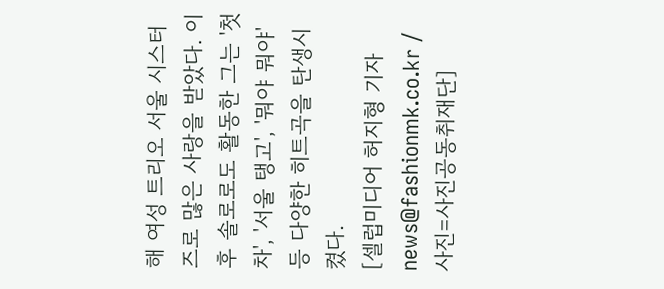해 여성 트리오 서울 시스터즈로 많은 사랑을 받았다. 이후 솔로로도 활동한 그는 '첫차', '서울 탱고', '뭐야 뭐야' 등 다양한 히트곡을 탄생시켰다.
[셀럽미디어 허지형 기자 news@fashionmk.co.kr / 사진=사진공동취재단]